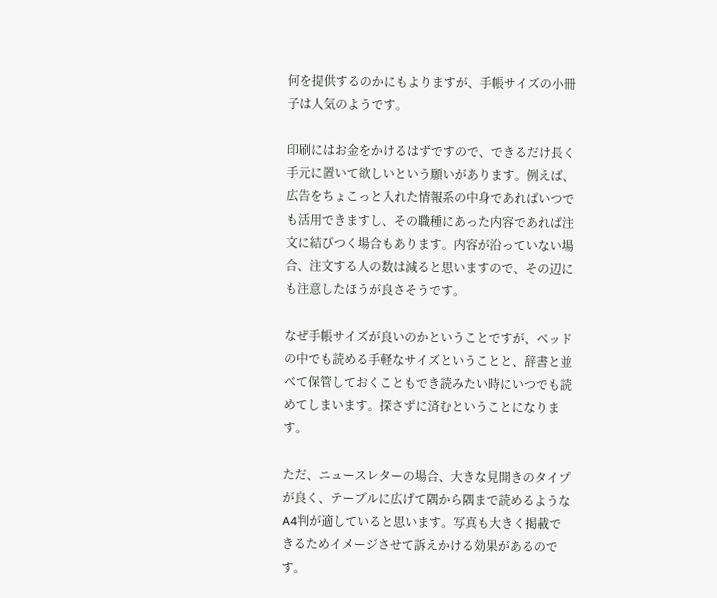何を提供するのかにもよりますが、手帳サイズの小冊子は人気のようです。

印刷にはお金をかけるはずですので、できるだけ長く手元に置いて欲しいという願いがあります。例えば、広告をちょこっと入れた情報系の中身であればいつでも活用できますし、その職種にあった内容であれば注文に結びつく場合もあります。内容が沿っていない場合、注文する人の数は減ると思いますので、その辺にも注意したほうが良さそうです。

なぜ手帳サイズが良いのかということですが、ベッドの中でも読める手軽なサイズということと、辞書と並べて保管しておくこともでき読みたい時にいつでも読めてしまいます。探さずに済むということになります。

ただ、ニュースレターの場合、大きな見開きのタイプが良く、テーブルに広げて隅から隅まで読めるようなA4判が適していると思います。写真も大きく掲載できるためイメージさせて訴えかける効果があるのです。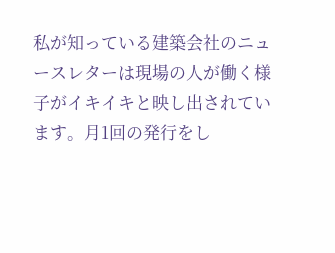私が知っている建築会社のニュースレターは現場の人が働く様子がイキイキと映し出されています。月1回の発行をし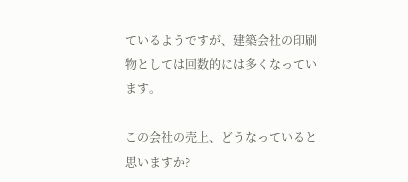ているようですが、建築会社の印刷物としては回数的には多くなっています。

この会社の売上、どうなっていると思いますか?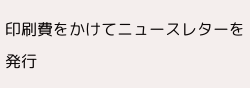印刷費をかけてニュースレターを発行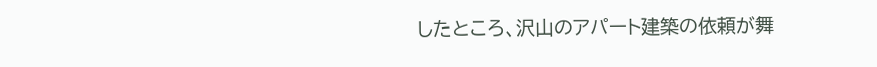したところ、沢山のアパート建築の依頼が舞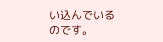い込んでいるのです。